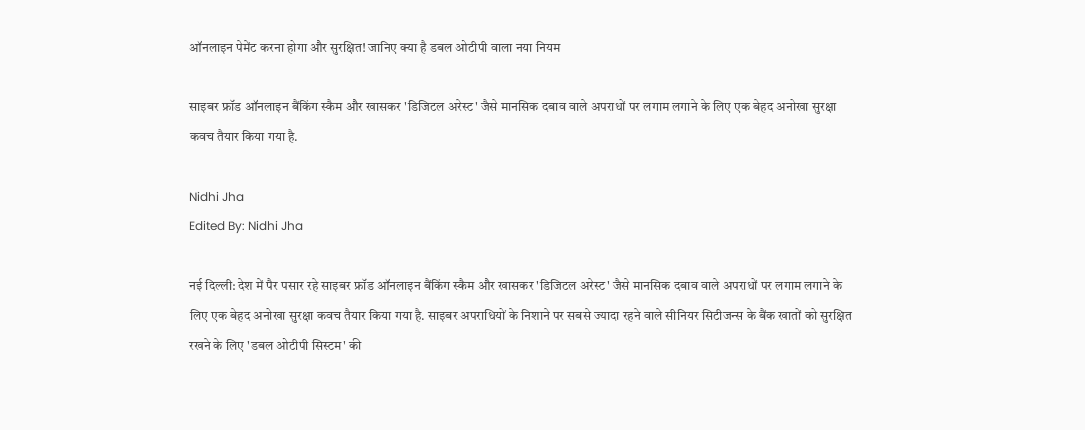ऑनलाइन पेमेंट करना होगा और सुरक्षित! जानिए क्या है डबल ओटीपी वाला नया नियम

साइबर फ्रॉड ऑनलाइन बैंकिंग स्कैम और खासकर 'डिजिटल अरेस्ट' जैसे मानसिक दबाव वाले अपराधों पर लगाम लगाने के लिए एक बेहद अनोखा सुरक्षा कवच तैयार किया गया है.

Nidhi Jha
Edited By: Nidhi Jha

नई दिल्ली: देश में पैर पसार रहे साइबर फ्रॉड ऑनलाइन बैंकिंग स्कैम और खासकर 'डिजिटल अरेस्ट' जैसे मानसिक दबाव वाले अपराधों पर लगाम लगाने के लिए एक बेहद अनोखा सुरक्षा कवच तैयार किया गया है. साइबर अपराधियों के निशाने पर सबसे ज्यादा रहने वाले सीनियर सिटीजन्स के बैंक खातों को सुरक्षित रखने के लिए 'डबल ओटीपी सिस्टम' की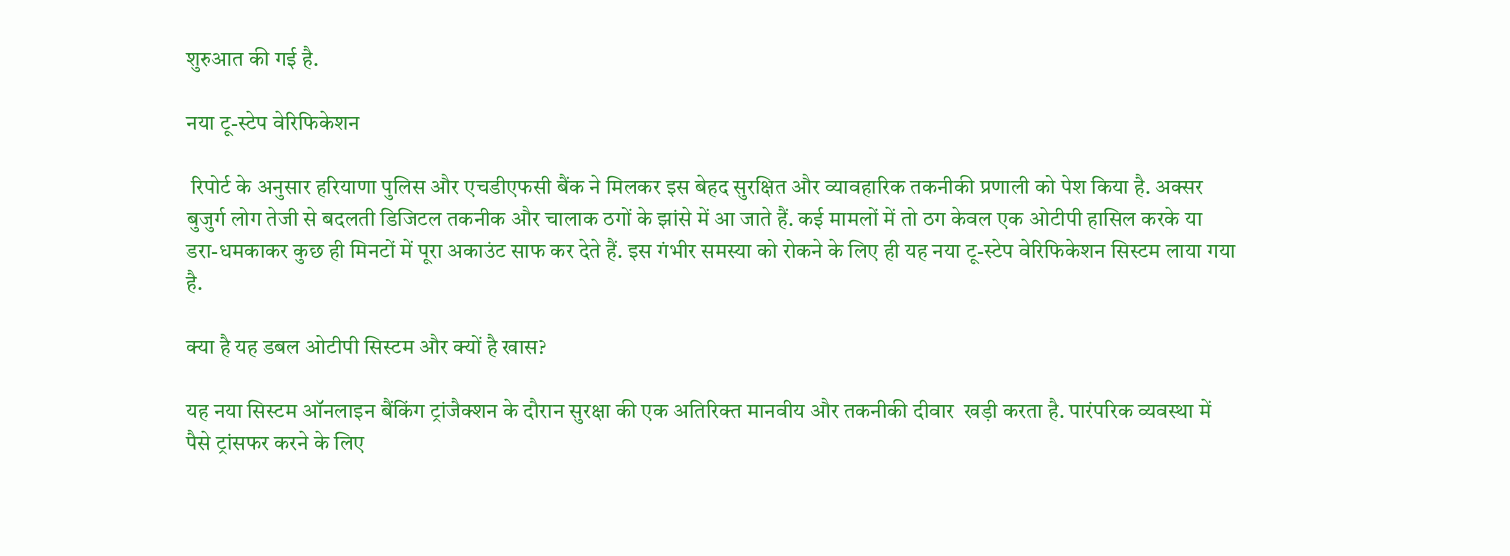शुरुआत की गई है.

नया टू-स्टेप वेरिफिकेशन

 रिपोर्ट के अनुसार हरियाणा पुलिस और एचडीएफसी बैंक ने मिलकर इस बेहद सुरक्षित और व्यावहारिक तकनीकी प्रणाली को पेश किया है. अक्सर बुजुर्ग लोग तेजी से बदलती डिजिटल तकनीक और चालाक ठगों के झांसे में आ जाते हैं. कई मामलों में तो ठग केवल एक ओटीपी हासिल करके या डरा-धमकाकर कुछ ही मिनटों में पूरा अकाउंट साफ कर देते हैं. इस गंभीर समस्या को रोकने के लिए ही यह नया टू-स्टेप वेरिफिकेशन सिस्टम लाया गया है.

क्या है यह डबल ओटीपी सिस्टम और क्यों है खास?

यह नया सिस्टम ऑनलाइन बैंकिंग ट्रांजैक्शन के दौरान सुरक्षा की एक अतिरिक्त मानवीय और तकनीकी दीवार  खड़ी करता है. पारंपरिक व्यवस्था में पैसे ट्रांसफर करने के लिए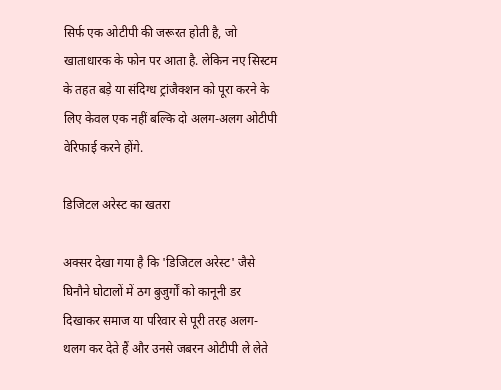सिर्फ एक ओटीपी की जरूरत होती है, जो खाताधारक के फोन पर आता है. लेकिन नए सिस्टम के तहत बड़े या संदिग्ध ट्रांजैक्शन को पूरा करने के लिए केवल एक नहीं बल्कि दो अलग-अलग ओटीपी वेरिफाई करने होंगे.

डिजिटल अरेस्ट का खतरा

अक्सर देखा गया है कि 'डिजिटल अरेस्ट' जैसे घिनौने घोटालों में ठग बुजुर्गों को कानूनी डर दिखाकर समाज या परिवार से पूरी तरह अलग-थलग कर देते हैं और उनसे जबरन ओटीपी ले लेते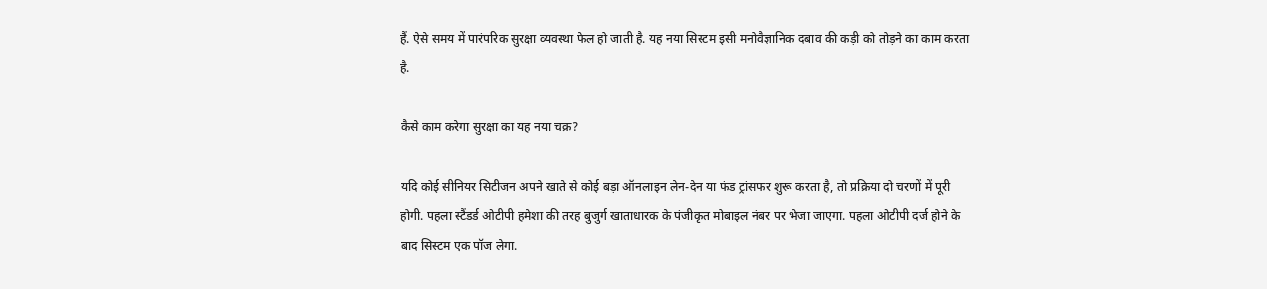हैं. ऐसे समय में पारंपरिक सुरक्षा व्यवस्था फेल हो जाती है. यह नया सिस्टम इसी मनोवैज्ञानिक दबाव की कड़ी को तोड़ने का काम करता है.

कैसे काम करेगा सुरक्षा का यह नया चक्र?

यदि कोई सीनियर सिटीजन अपने खाते से कोई बड़ा ऑनलाइन लेन-देन या फंड ट्रांसफर शुरू करता है, तो प्रक्रिया दो चरणों में पूरी होगी. पहला स्टैंडर्ड ओटीपी हमेशा की तरह बुजुर्ग खाताधारक के पंजीकृत मोबाइल नंबर पर भेजा जाएगा. पहला ओटीपी दर्ज होने के बाद सिस्टम एक पॉज लेगा.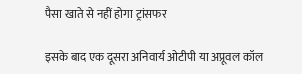पैसा खाते से नहीं होगा ट्रांसफर

इसके बाद एक दूसरा अनिवार्य ओटीपी या अप्रूवल कॉल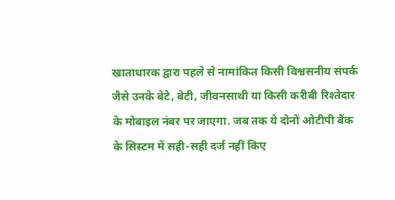खाताधारक द्वारा पहले से नामांकित किसी विश्वसनीय संपर्क जैसे उनके बेटे, बेटी, जीवनसाथी या किसी करीबी रिश्तेदार के मोबाइल नंबर पर जाएगा. जब तक ये दोनों ओटीपी बैंक के सिस्टम में सही-सही दर्ज नहीं किए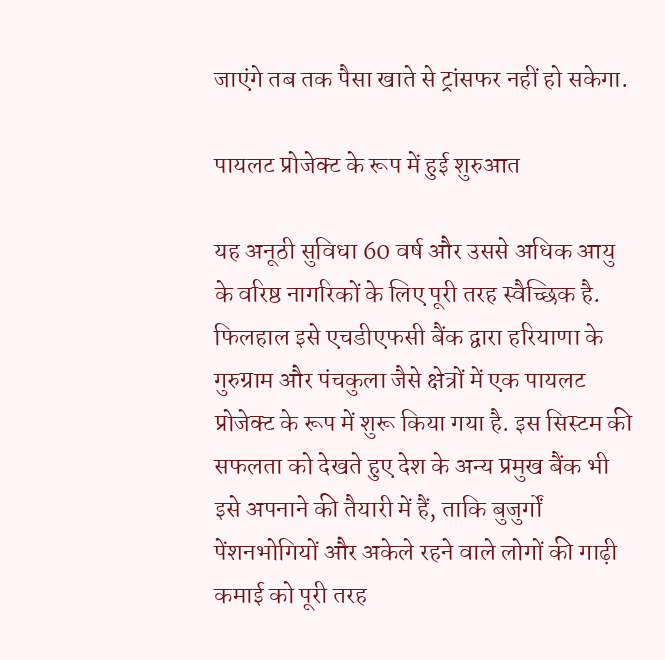जाएंगे तब तक पैसा खाते से ट्रांसफर नहीं हो सकेगा.

पायलट प्रोजेक्ट के रूप में हुई शुरुआत

यह अनूठी सुविधा 60 वर्ष और उससे अधिक आयु के वरिष्ठ नागरिकों के लिए पूरी तरह स्वैच्छिक है. फिलहाल इसे एचडीएफसी बैंक द्वारा हरियाणा के गुरुग्राम और पंचकुला जैसे क्षेत्रों में एक पायलट प्रोजेक्ट के रूप में शुरू किया गया है. इस सिस्टम की सफलता को देखते हुए देश के अन्य प्रमुख बैंक भी इसे अपनाने की तैयारी में हैं, ताकि बुजुर्गों पेंशनभोगियों और अकेले रहने वाले लोगों की गाढ़ी कमाई को पूरी तरह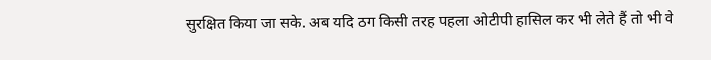सुरक्षित किया जा सके. अब यदि ठग किसी तरह पहला ओटीपी हासिल कर भी लेते हैं तो भी वे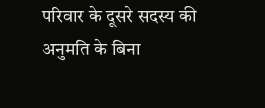परिवार के दूसरे सदस्य की अनुमति के बिना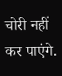चोरी नहीं कर पाएंगे.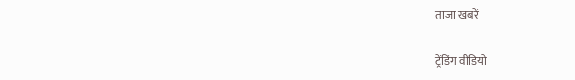ताजा खबरें

ट्रेंडिंग वीडियो